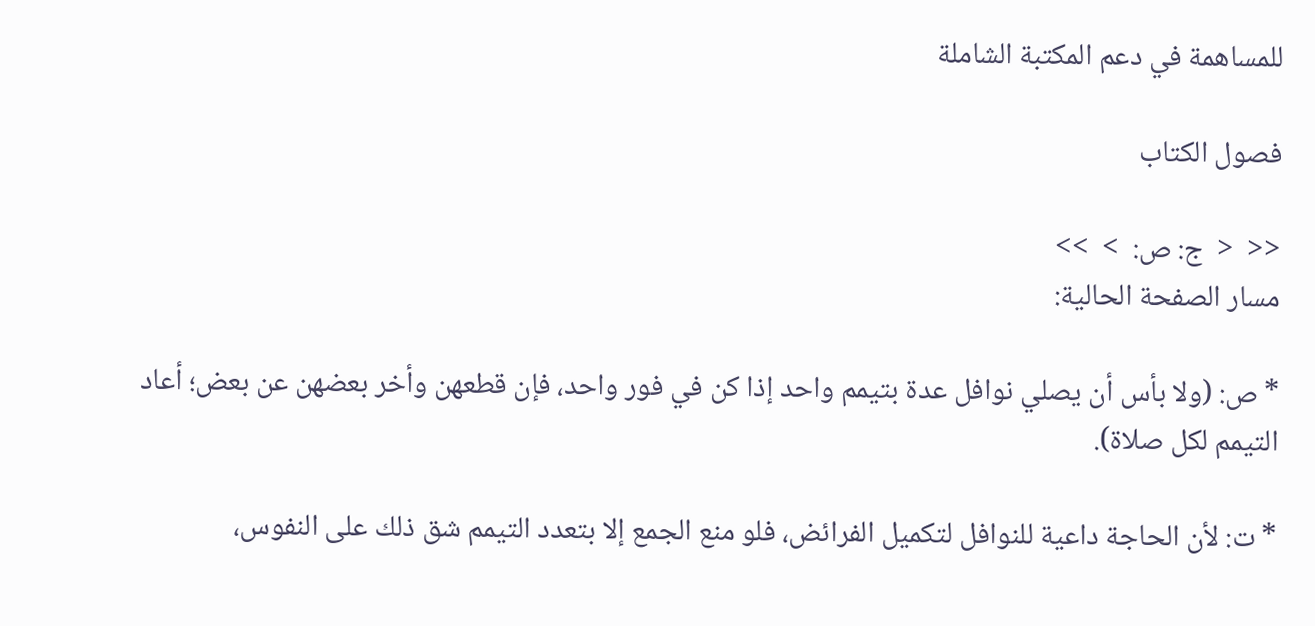للمساهمة في دعم المكتبة الشاملة

فصول الكتاب

<<  <  ج: ص:  >  >>
مسار الصفحة الحالية:

* ص: (ولا بأس أن يصلي نوافل عدة بتيمم واحد إذا كن في فور واحد، فإن قطعهن وأخر بعضهن عن بعض؛ أعاد التيمم لكل صلاة).

* ت: لأن الحاجة داعية للنوافل لتكميل الفرائض، فلو منع الجمع إلا بتعدد التيمم شق ذلك على النفوس،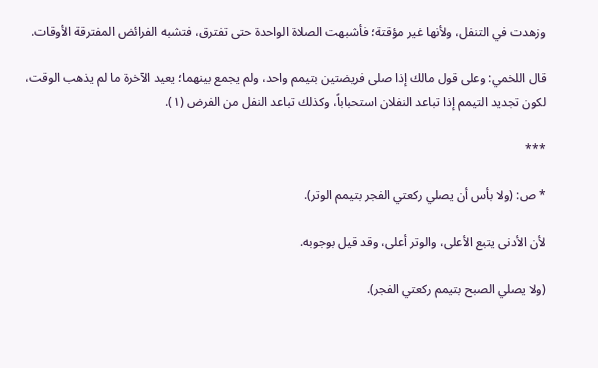وزهدت في التنفل، ولأنها غير مؤقتة؛ فأشبهت الصلاة الواحدة حتى تفترق، فتشبه الفرائض المفترقة الأوقات.

قال اللخمي: وعلى قول مالك إذا صلى فريضتين بتيمم واحد، ولم يجمع بينهما؛ يعيد الآخرة ما لم يذهب الوقت، لكون تجديد التيمم إذا تباعد النفلان استحباباً، وكذلك تباعد النفل من الفرض (١).

***

* ص: (ولا بأس أن يصلي ركعتي الفجر بتيمم الوتر).

لأن الأدنى يتبع الأعلى، والوتر أعلى، وقد قيل بوجوبه.

(ولا يصلي الصبح بتيمم ركعتي الفجر).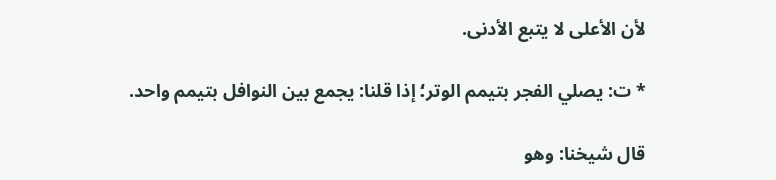لأن الأعلى لا يتبع الأدنى.

* ت: يصلي الفجر بتيمم الوتر؛ إذا قلنا: يجمع بين النوافل بتيمم واحد.

قال شيخنا: وهو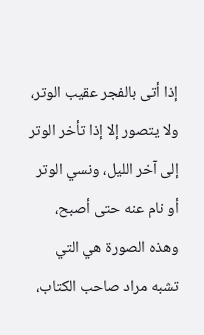إذا أتى بالفجر عقيب الوتر، ولا يتصور إلا إذا تأخر الوتر إلى آخر الليل، ونسي الوتر أو نام عنه حتى أصبح، وهذه الصورة هي التي تشبه مراد صاحب الكتاب،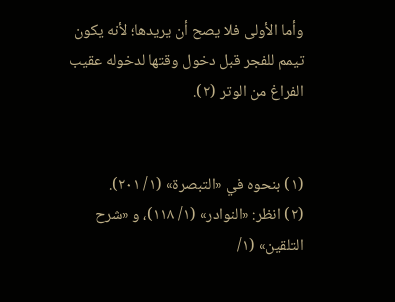وأما الأولى فلا يصح أن يريدها؛ لأنه يكون تيمم للفجر قبل دخول وقتها لدخوله عقيب الفراغ من الوتر (٢).


(١) بنحوه في «التبصرة» (١/ ٢٠١).
(٢) انظر: «النوادر» (١/ ١١٨)، و «شرح التلقين» (١/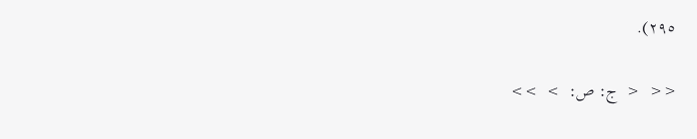٢٩٥).

<<  <  ج: ص:  >  >>